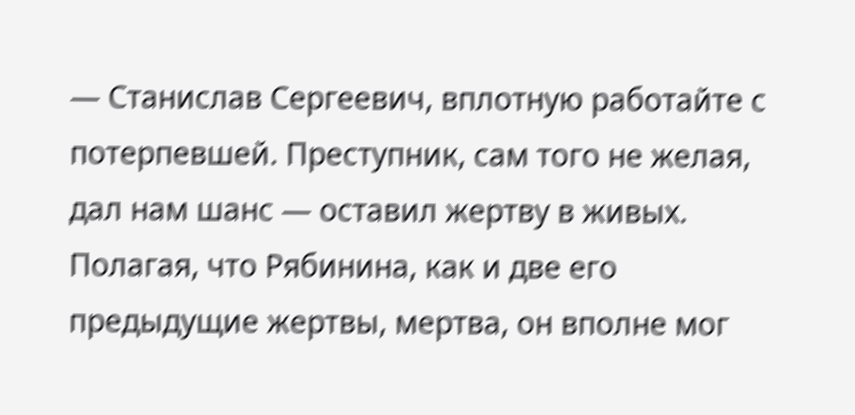— Станислав Сергеевич, вплотную работайте с потерпевшей. Преступник, сам того не желая, дал нам шанс — оставил жертву в живых. Полагая, что Рябинина, как и две его предыдущие жертвы, мертва, он вполне мог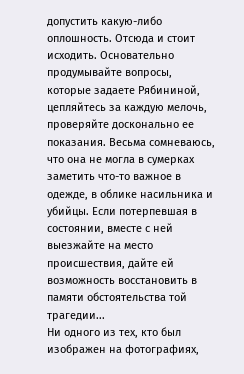допустить какую-либо оплошность. Отсюда и стоит исходить. Основательно продумывайте вопросы, которые задаете Рябининой, цепляйтесь за каждую мелочь, проверяйте досконально ее показания. Весьма сомневаюсь, что она не могла в сумерках заметить что-то важное в одежде, в облике насильника и убийцы. Если потерпевшая в состоянии, вместе с ней выезжайте на место происшествия, дайте ей возможность восстановить в памяти обстоятельства той трагедии...
Ни одного из тех, кто был изображен на фотографиях,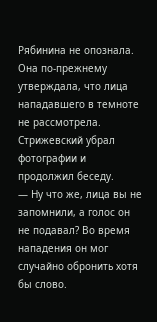Рябинина не опознала. Она по-прежнему утверждала, что лица нападавшего в темноте не рассмотрела. Стрижевский убрал фотографии и продолжил беседу.
— Ну что же, лица вы не запомнили, а голос он не подавал? Во время нападения он мог случайно обронить хотя бы слово.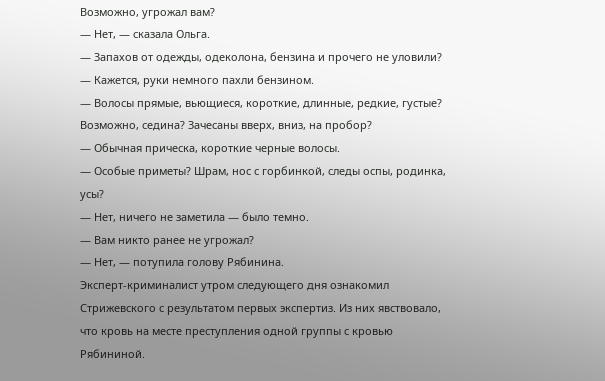Возможно, угрожал вам?
— Нет, — сказала Ольга.
— Запахов от одежды, одеколона, бензина и прочего не уловили?
— Кажется, руки немного пахли бензином.
— Волосы прямые, вьющиеся, короткие, длинные, редкие, густые? Возможно, седина? Зачесаны вверх, вниз, на пробор?
— Обычная прическа, короткие черные волосы.
— Особые приметы? Шрам, нос с горбинкой, следы оспы, родинка, усы?
— Нет, ничего не заметила — было темно.
— Вам никто ранее не угрожал?
— Нет, — потупила голову Рябинина.
Эксперт-криминалист утром следующего дня ознакомил Стрижевского с результатом первых экспертиз. Из них явствовало, что кровь на месте преступления одной группы с кровью Рябининой.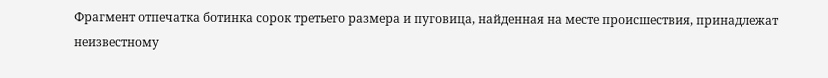Фрагмент отпечатка ботинка сорок третьего размера и пуговица, найденная на месте происшествия, принадлежат неизвестному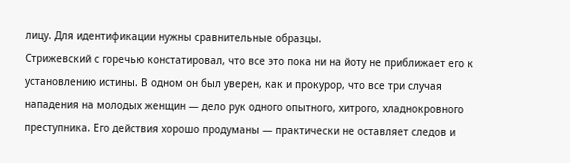лицу. Для идентификации нужны сравнительные образцы.
Стрижевский с горечью констатировал, что все это пока ни на йоту не приближает его к установлению истины. В одном он был уверен, как и прокурор, что все три случая нападения на молодых женщин — дело рук одного опытного, хитрого, хладнокровного преступника. Его действия хорошо продуманы — практически не оставляет следов и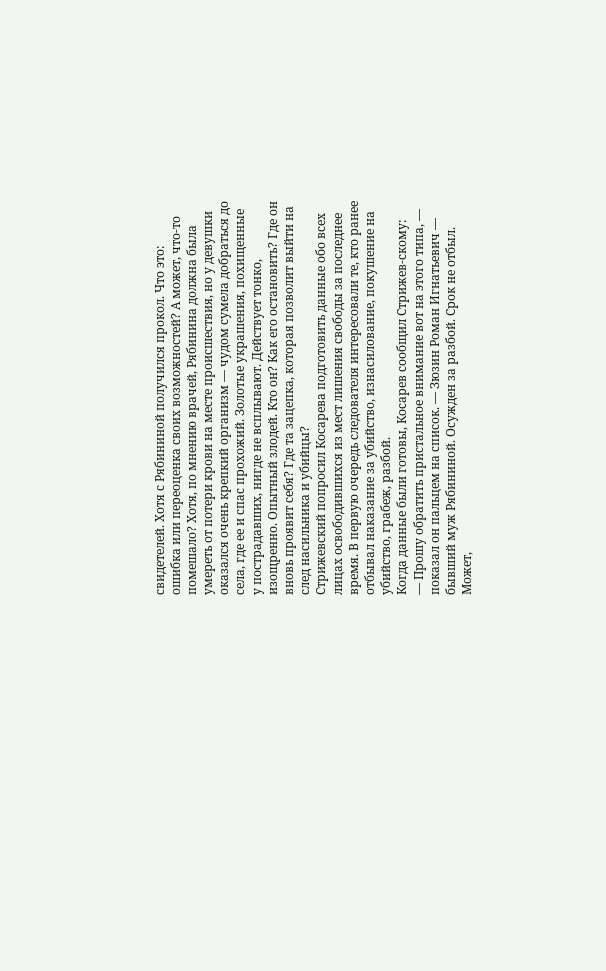свидетелей. Хотя с Рябининой получился прокол. Что это: ошибка или переоценка своих возможностей? А может, что-то помешало? Хотя, по мнению врачей, Рябинина должна была умереть от потери крови на месте происшествия, но у девушки оказался очень крепкий организм — чудом сумела добраться до села, где ее и спас прохожий. Золотые украшения, похищенные у пострадавших, нигде не всплывают. Действует тонко, изощренно. Опытный злодей. Кто он? Как его остановить? Где он вновь проявит себя? Где та зацепка, которая позволит выйти на след насильника и убийцы?
Стрижевский попросил Косарева подготовить данные обо всех лицах освободившихся из мест лишения свободы за последнее время. В первую очередь следователя интересовали те, кто ранее отбывал наказание за убийство, изнасилование, покушение на убийство, грабеж, разбой.
Когда данные были готовы, Косарев сообщил Стрижев-скому:
— Прошу обратить пристальное внимание вот на этого типа, — показал он пальцем на список. — Зюзин Роман Игнатьевич — бывший муж Рябининой. Осужден за разбой. Срок не отбыл. Может,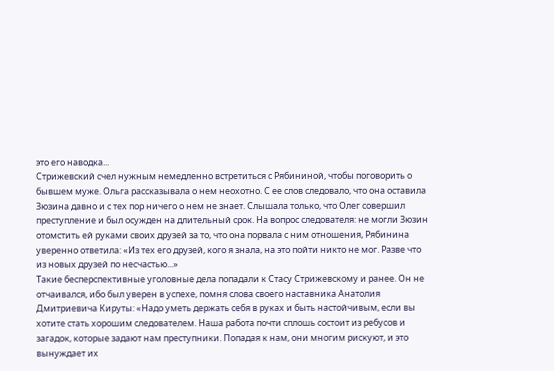это его наводка...
Стрижевский счел нужным немедленно встретиться с Рябининой, чтобы поговорить о бывшем муже. Ольга рассказывала о нем неохотно. С ее слов следовало, что она оставила Зюзина давно и с тех пор ничего о нем не знает. Слышала только, что Олег совершил преступление и был осужден на длительный срок. На вопрос следователя: не могли Зюзин отомстить ей руками своих друзей за то, что она порвала с ним отношения, Рябинина уверенно ответила: «Из тех его друзей, кого я знала, на это пойти никто не мог. Разве что из новых друзей по несчастью...»
Такие бесперспективные уголовные дела попадали к Стасу Стрижевскому и ранее. Он не отчаивался, ибо был уверен в успехе, помня слова своего наставника Анатолия Дмитриевича Кируты: «Надо уметь держать себя в руках и быть настойчивым, если вы хотите стать хорошим следователем. Наша работа почти сплошь состоит из ребусов и загадок, которые задают нам преступники. Попадая к нам, они многим рискуют, и это вынуждает их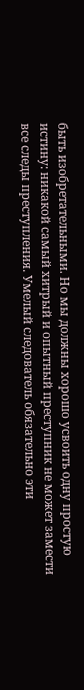быть изобретательными. Но мы должны хорошо усвоить одну простую истину: никакой самый хитрый и опытный преступник не может замести все следы преступления. Умелый следователь обязательно эти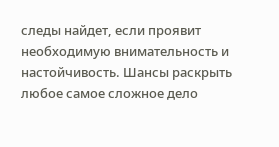следы найдет, если проявит необходимую внимательность и настойчивость. Шансы раскрыть любое самое сложное дело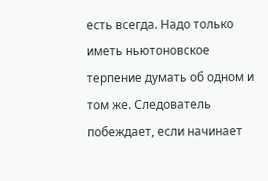есть всегда. Надо только иметь ньютоновское терпение думать об одном и том же. Следователь побеждает, если начинает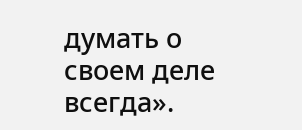думать о своем деле всегда».